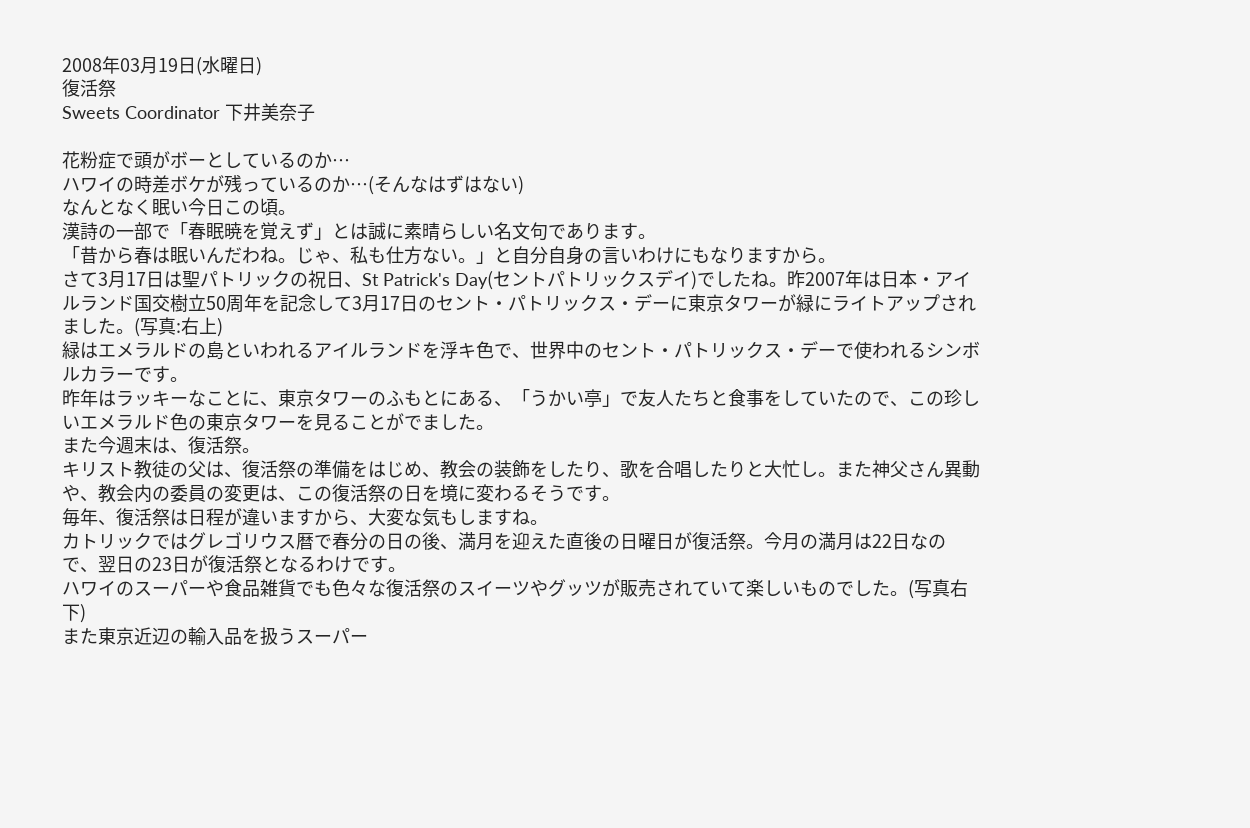2008年03月19日(水曜日)
復活祭
Sweets Coordinator 下井美奈子

花粉症で頭がボーとしているのか…
ハワイの時差ボケが残っているのか…(そんなはずはない)
なんとなく眠い今日この頃。
漢詩の一部で「春眠暁を覚えず」とは誠に素晴らしい名文句であります。
「昔から春は眠いんだわね。じゃ、私も仕方ない。」と自分自身の言いわけにもなりますから。
さて3月17日は聖パトリックの祝日、St Patrick's Day(セントパトリックスデイ)でしたね。昨2007年は日本・アイルランド国交樹立50周年を記念して3月17日のセント・パトリックス・デーに東京タワーが緑にライトアップされました。(写真:右上)
緑はエメラルドの島といわれるアイルランドを浮キ色で、世界中のセント・パトリックス・デーで使われるシンボルカラーです。
昨年はラッキーなことに、東京タワーのふもとにある、「うかい亭」で友人たちと食事をしていたので、この珍しいエメラルド色の東京タワーを見ることがでました。
また今週末は、復活祭。
キリスト教徒の父は、復活祭の準備をはじめ、教会の装飾をしたり、歌を合唱したりと大忙し。また神父さん異動や、教会内の委員の変更は、この復活祭の日を境に変わるそうです。
毎年、復活祭は日程が違いますから、大変な気もしますね。
カトリックではグレゴリウス暦で春分の日の後、満月を迎えた直後の日曜日が復活祭。今月の満月は22日なので、翌日の23日が復活祭となるわけです。
ハワイのスーパーや食品雑貨でも色々な復活祭のスイーツやグッツが販売されていて楽しいものでした。(写真右下)
また東京近辺の輸入品を扱うスーパー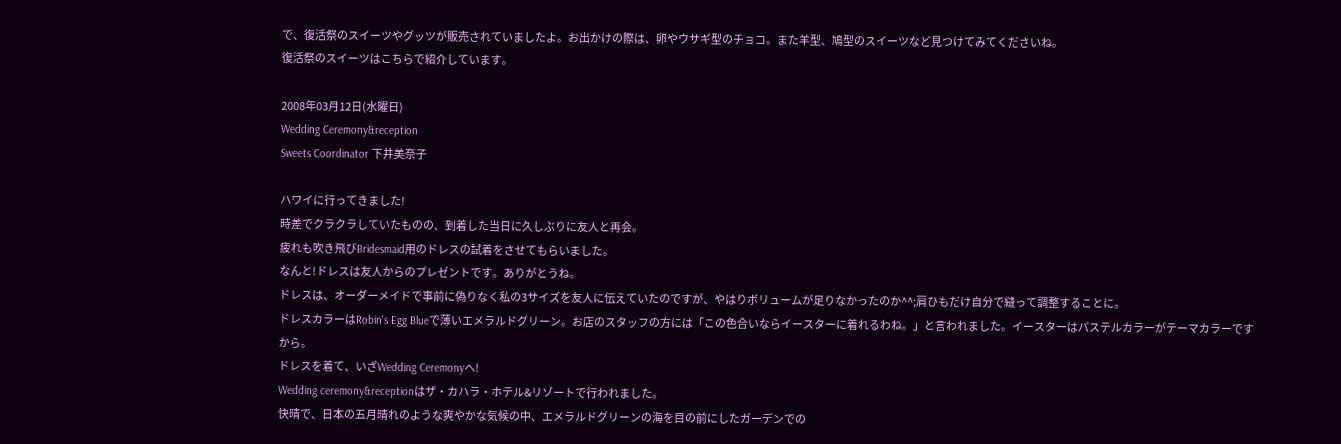で、復活祭のスイーツやグッツが販売されていましたよ。お出かけの際は、卵やウサギ型のチョコ。また羊型、鳩型のスイーツなど見つけてみてくださいね。
復活祭のスイーツはこちらで紹介しています。

2008年03月12日(水曜日)
Wedding Ceremony&reception
Sweets Coordinator 下井美奈子

ハワイに行ってきました!
時差でクラクラしていたものの、到着した当日に久しぶりに友人と再会。
疲れも吹き飛びBridesmaid用のドレスの試着をさせてもらいました。
なんと!ドレスは友人からのプレゼントです。ありがとうね。
ドレスは、オーダーメイドで事前に偽りなく私の3サイズを友人に伝えていたのですが、やはりボリュームが足りなかったのか^^;肩ひもだけ自分で縫って調整することに。
ドレスカラーはRobin's Egg Blueで薄いエメラルドグリーン。お店のスタッフの方には「この色合いならイースターに着れるわね。」と言われました。イースターはパステルカラーがテーマカラーですから。
ドレスを着て、いざWedding Ceremonyへ!
Wedding ceremony&receptionはザ・カハラ・ホテル&リゾートで行われました。
快晴で、日本の五月晴れのような爽やかな気候の中、エメラルドグリーンの海を目の前にしたガーデンでの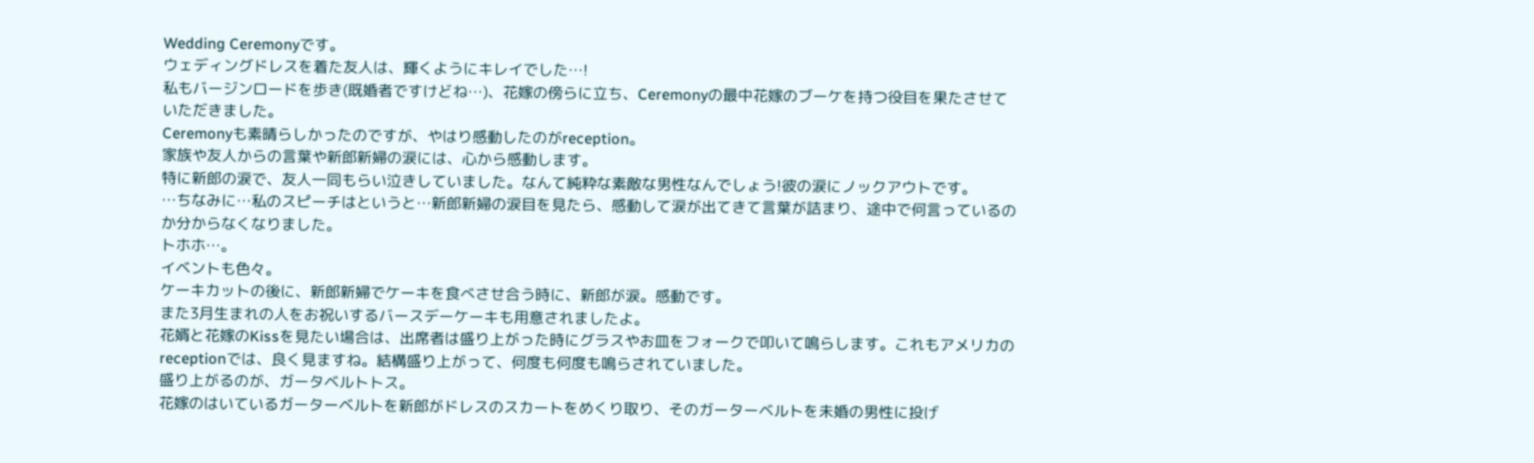Wedding Ceremonyです。
ウェディングドレスを着た友人は、輝くようにキレイでした…!
私もバージンロードを歩き(既婚者ですけどね…)、花嫁の傍らに立ち、Ceremonyの最中花嫁のブーケを持つ役目を果たさせていただきました。
Ceremonyも素晴らしかったのですが、やはり感動したのがreception。
家族や友人からの言葉や新郎新婦の涙には、心から感動します。
特に新郎の涙で、友人一同もらい泣きしていました。なんて純粋な素敵な男性なんでしょう!彼の涙にノックアウトです。
…ちなみに…私のスピーチはというと…新郎新婦の涙目を見たら、感動して涙が出てきて言葉が詰まり、途中で何言っているのか分からなくなりました。
トホホ…。
イベントも色々。
ケーキカットの後に、新郎新婦でケーキを食べさせ合う時に、新郎が涙。感動です。
また3月生まれの人をお祝いするバースデーケーキも用意されましたよ。
花婿と花嫁のKissを見たい場合は、出席者は盛り上がった時にグラスやお皿をフォークで叩いて鳴らします。これもアメリカのreceptionでは、良く見ますね。結構盛り上がって、何度も何度も鳴らされていました。
盛り上がるのが、ガータベルトトス。
花嫁のはいているガーターベルトを新郎がドレスのスカートをめくり取り、そのガーターベルトを未婚の男性に投げ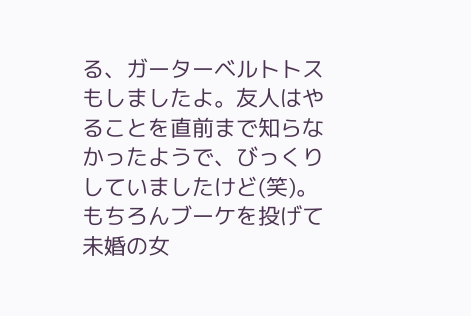る、ガーターベルトトスもしましたよ。友人はやることを直前まで知らなかったようで、びっくりしていましたけど(笑)。
もちろんブーケを投げて未婚の女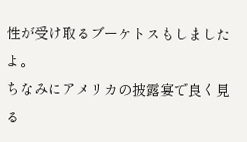性が受け取るブーケトスもしましたよ。
ちなみにアメリカの披露宴で良く見る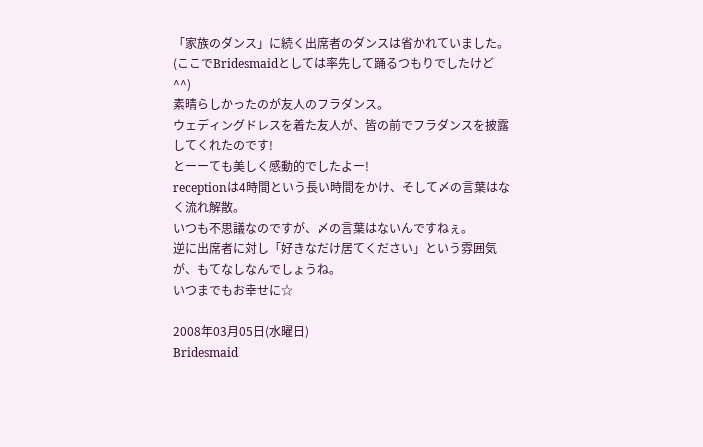「家族のダンス」に続く出席者のダンスは省かれていました。(ここでBridesmaidとしては率先して踊るつもりでしたけど^^)
素晴らしかったのが友人のフラダンス。
ウェディングドレスを着た友人が、皆の前でフラダンスを披露してくれたのです!
とーーても美しく感動的でしたよー!
receptionは4時間という長い時間をかけ、そして〆の言葉はなく流れ解散。
いつも不思議なのですが、〆の言葉はないんですねぇ。
逆に出席者に対し「好きなだけ居てください」という雰囲気が、もてなしなんでしょうね。
いつまでもお幸せに☆

2008年03月05日(水曜日)
Bridesmaid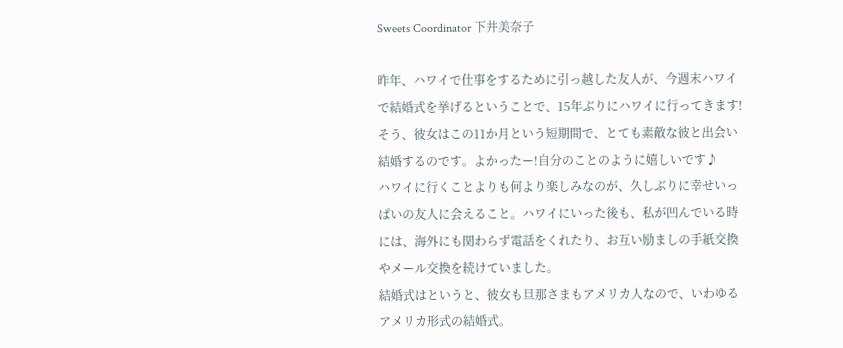Sweets Coordinator 下井美奈子

昨年、ハワイで仕事をするために引っ越した友人が、今週末ハワイで結婚式を挙げるということで、15年ぶりにハワイに行ってきます!
そう、彼女はこの11か月という短期間で、とても素敵な彼と出会い結婚するのです。よかったー!自分のことのように嬉しいです♪
ハワイに行くことよりも何より楽しみなのが、久しぶりに幸せいっぱいの友人に会えること。ハワイにいった後も、私が凹んでいる時には、海外にも関わらず電話をくれたり、お互い励ましの手紙交換やメール交換を続けていました。
結婚式はというと、彼女も旦那さまもアメリカ人なので、いわゆるアメリカ形式の結婚式。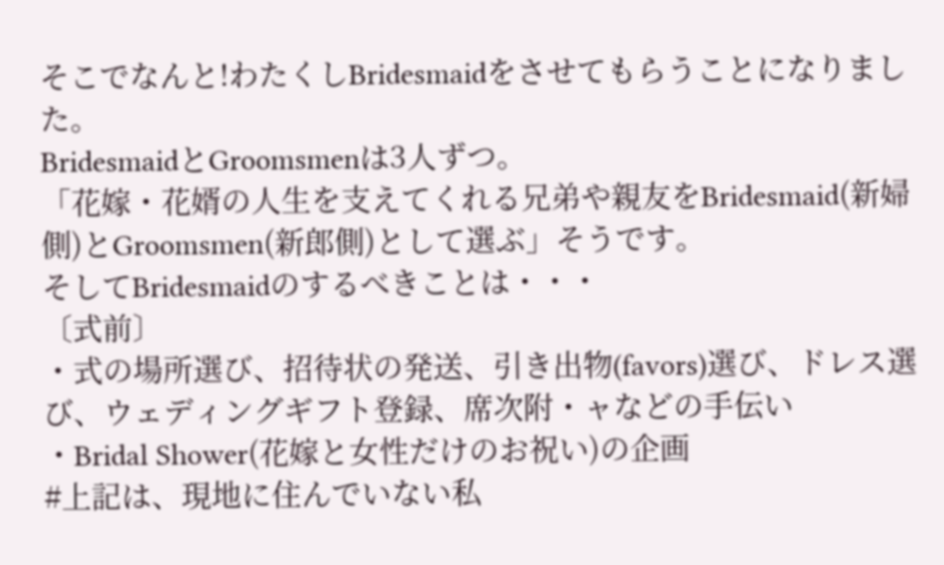そこでなんと!わたくしBridesmaidをさせてもらうことになりました。
BridesmaidとGroomsmenは3人ずつ。
「花嫁・花婿の人生を支えてくれる兄弟や親友をBridesmaid(新婦側)とGroomsmen(新郎側)として選ぶ」そうです。
そしてBridesmaidのするべきことは・・・
〔式前〕
・式の場所選び、招待状の発送、引き出物(favors)選び、ドレス選び、ウェディングギフト登録、席次附・ャなどの手伝い
・Bridal Shower(花嫁と女性だけのお祝い)の企画
#上記は、現地に住んでいない私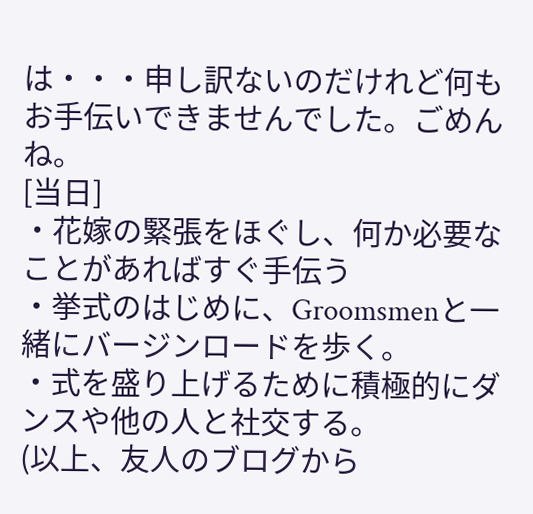は・・・申し訳ないのだけれど何もお手伝いできませんでした。ごめんね。
[当日]
・花嫁の緊張をほぐし、何か必要なことがあればすぐ手伝う
・挙式のはじめに、Groomsmenと一緒にバージンロードを歩く。
・式を盛り上げるために積極的にダンスや他の人と社交する。
(以上、友人のブログから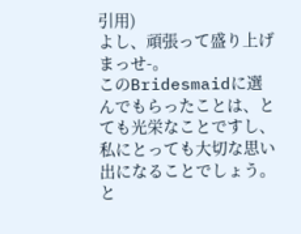引用)
よし、頑張って盛り上げまっせ-。
このBridesmaidに選んでもらったことは、とても光栄なことですし、私にとっても大切な思い出になることでしょう。
と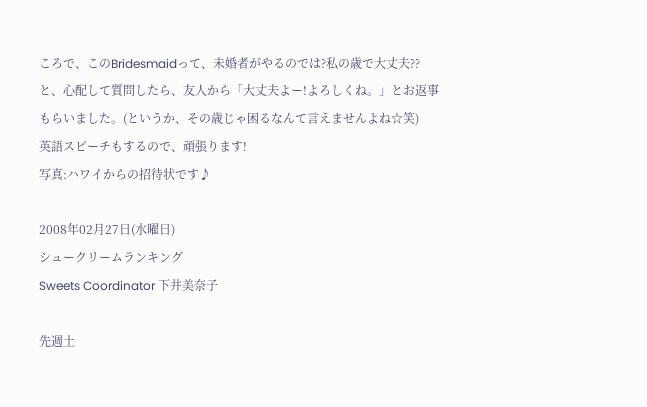ころで、このBridesmaidって、未婚者がやるのでは?私の歳で大丈夫??と、心配して質問したら、友人から「大丈夫よー!よろしくね。」とお返事もらいました。(というか、その歳じゃ困るなんて言えませんよね☆笑)
英語スピーチもするので、頑張ります!
写真:ハワイからの招待状です♪

2008年02月27日(水曜日)
シュークリームランキング
Sweets Coordinator 下井美奈子

先週土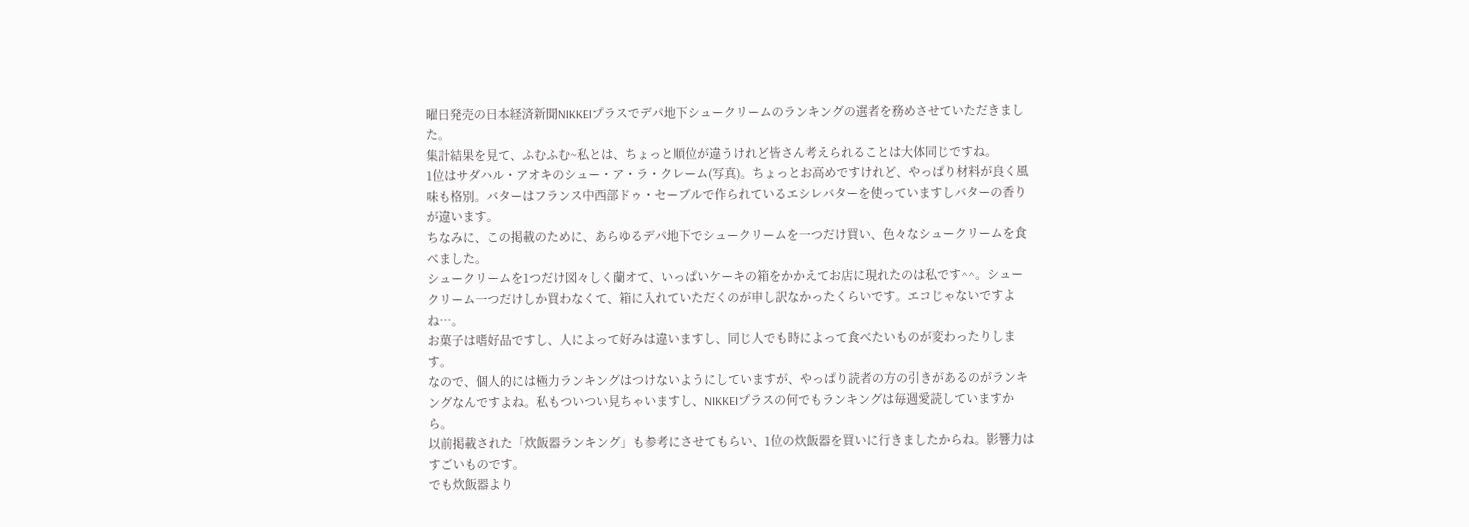曜日発売の日本経済新聞NIKKEIプラスでデパ地下シュークリームのランキングの選者を務めさせていただきました。
集計結果を見て、ふむふむ~私とは、ちょっと順位が違うけれど皆さん考えられることは大体同じですね。
1位はサダハル・アオキのシュー・ア・ラ・クレーム(写真)。ちょっとお高めですけれど、やっぱり材料が良く風味も格別。バターはフランス中西部ドゥ・セーブルで作られているエシレバターを使っていますしバターの香りが違います。
ちなみに、この掲載のために、あらゆるデパ地下でシュークリームを一つだけ買い、色々なシュークリームを食べました。
シュークリームを1つだけ図々しく蘭オて、いっぱいケーキの箱をかかえてお店に現れたのは私です^^。シュークリーム一つだけしか買わなくて、箱に入れていただくのが申し訳なかったくらいです。エコじゃないですよね…。
お菓子は嗜好品ですし、人によって好みは違いますし、同じ人でも時によって食べたいものが変わったりします。
なので、個人的には極力ランキングはつけないようにしていますが、やっぱり読者の方の引きがあるのがランキングなんですよね。私もついつい見ちゃいますし、NIKKEIプラスの何でもランキングは毎週愛読していますから。
以前掲載された「炊飯器ランキング」も参考にさせてもらい、1位の炊飯器を買いに行きましたからね。影響力はすごいものです。
でも炊飯器より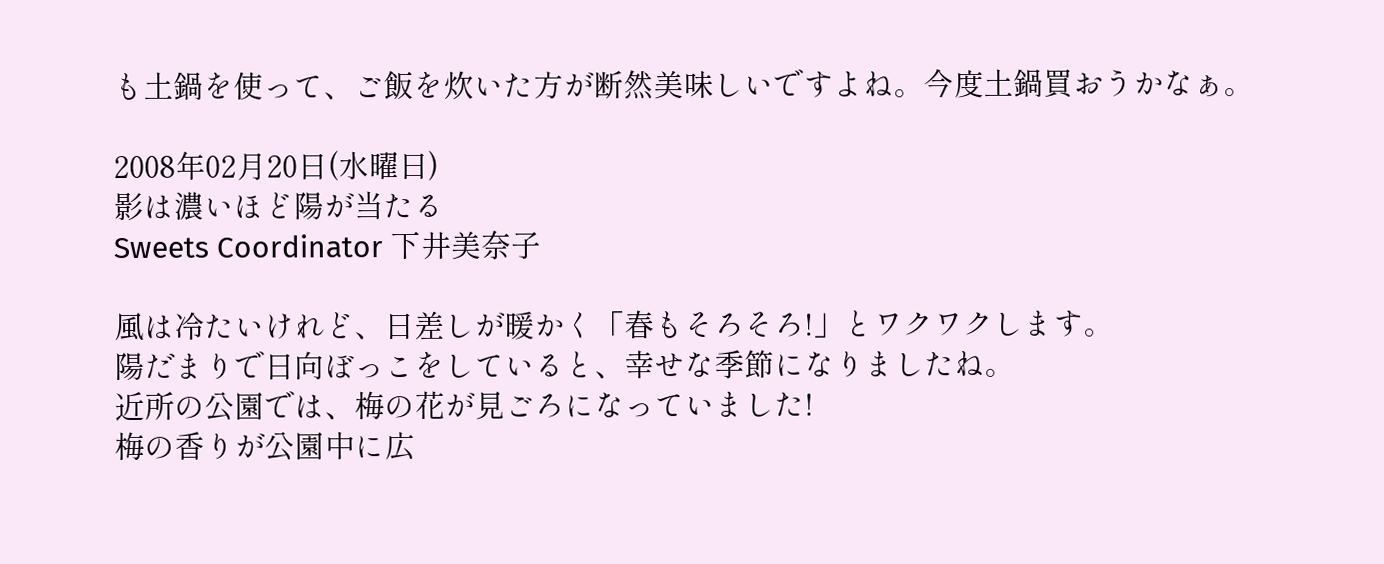も土鍋を使って、ご飯を炊いた方が断然美味しいですよね。今度土鍋買おうかなぁ。

2008年02月20日(水曜日)
影は濃いほど陽が当たる
Sweets Coordinator 下井美奈子

風は冷たいけれど、日差しが暖かく「春もそろそろ!」とワクワクします。
陽だまりで日向ぼっこをしていると、幸せな季節になりましたね。
近所の公園では、梅の花が見ごろになっていました!
梅の香りが公園中に広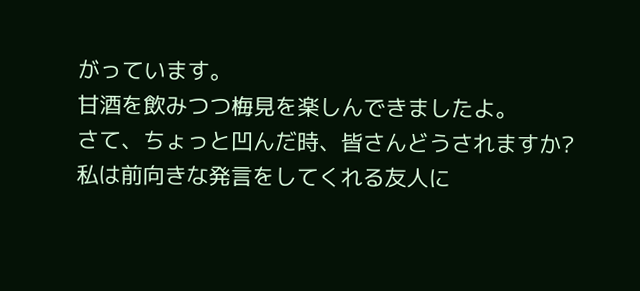がっています。
甘酒を飲みつつ梅見を楽しんできましたよ。
さて、ちょっと凹んだ時、皆さんどうされますか?
私は前向きな発言をしてくれる友人に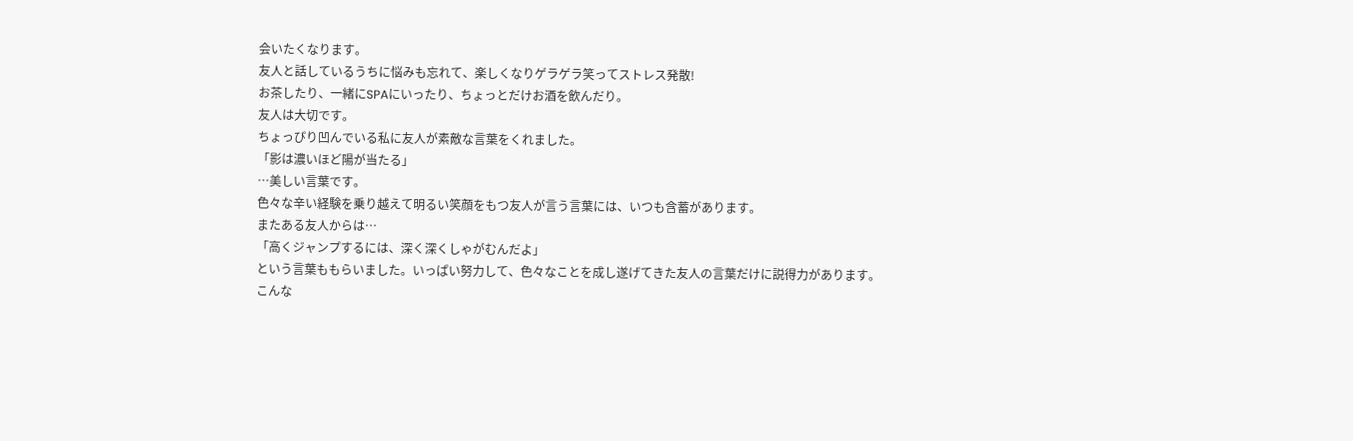会いたくなります。
友人と話しているうちに悩みも忘れて、楽しくなりゲラゲラ笑ってストレス発散!
お茶したり、一緒にSPAにいったり、ちょっとだけお酒を飲んだり。
友人は大切です。
ちょっぴり凹んでいる私に友人が素敵な言葉をくれました。
「影は濃いほど陽が当たる」
…美しい言葉です。
色々な辛い経験を乗り越えて明るい笑顔をもつ友人が言う言葉には、いつも含蓄があります。
またある友人からは…
「高くジャンプするには、深く深くしゃがむんだよ」
という言葉ももらいました。いっぱい努力して、色々なことを成し遂げてきた友人の言葉だけに説得力があります。
こんな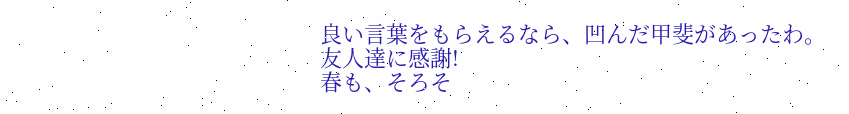良い言葉をもらえるなら、凹んだ甲斐があったわ。
友人達に感謝!
春も、そろそ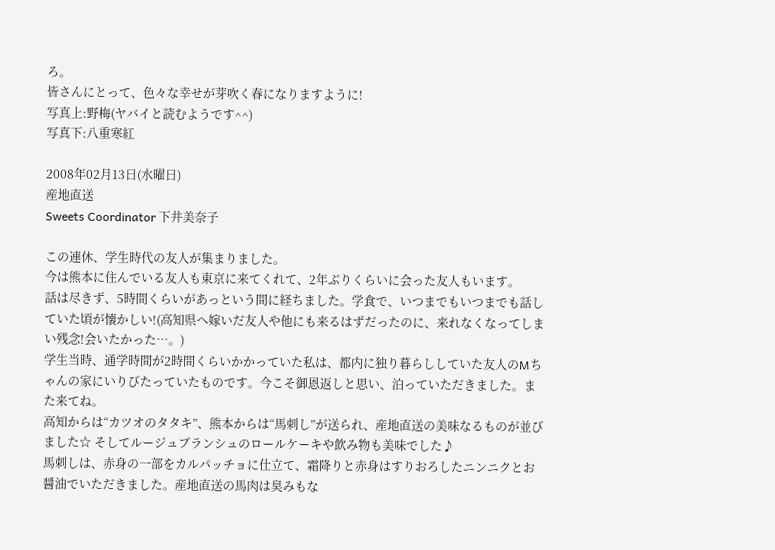ろ。
皆さんにとって、色々な幸せが芽吹く春になりますように!
写真上:野梅(ヤバイと読むようです^^)
写真下:八重寒紅

2008年02月13日(水曜日)
産地直送
Sweets Coordinator 下井美奈子

この連休、学生時代の友人が集まりました。
今は熊本に住んでいる友人も東京に来てくれて、2年ぶりくらいに会った友人もいます。
話は尽きず、5時間くらいがあっという間に経ちました。学食で、いつまでもいつまでも話していた頃が懐かしい!(高知県へ嫁いだ友人や他にも来るはずだったのに、来れなくなってしまい残念!会いたかった…。)
学生当時、通学時間が2時間くらいかかっていた私は、都内に独り暮らししていた友人のMちゃんの家にいりびたっていたものです。今こそ御恩返しと思い、泊っていただきました。また来てね。
高知からは“カツオのタタキ”、熊本からは“馬刺し”が送られ、産地直送の美味なるものが並びました☆ そしてルージュブランシュのロールケーキや飲み物も美味でした♪
馬刺しは、赤身の一部をカルパッチョに仕立て、霜降りと赤身はすりおろしたニンニクとお醤油でいただきました。産地直送の馬肉は臭みもな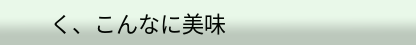く、こんなに美味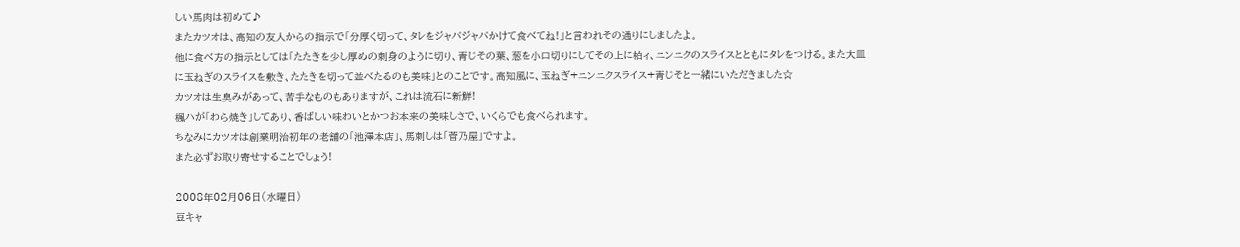しい馬肉は初めて♪
またカツオは、高知の友人からの指示で「分厚く切って、タレをジャバジャバかけて食べてね!」と言われその通りにしましたよ。
他に食べ方の指示としては「たたきを少し厚めの刺身のように切り、青じその葉、葱を小口切りにしてその上に柏ィ、ニンニクのスライスとともにタレをつける。また大皿に玉ねぎのスライスを敷き、たたきを切って並べたるのも美味」とのことです。高知風に、玉ねぎ+ニンニクスライス+青じそと一緒にいただきました☆
カツオは生臭みがあって、苦手なものもありますが、これは流石に新鮮!
楓ハが「わら焼き」してあり、香ばしい味わいとかつお本来の美味しさで、いくらでも食べられます。
ちなみにカツオは創業明治初年の老舗の「池澤本店」、馬刺しは「菅乃屋」ですよ。
また必ずお取り寄せすることでしょう!

2008年02月06日(水曜日)
豆キャ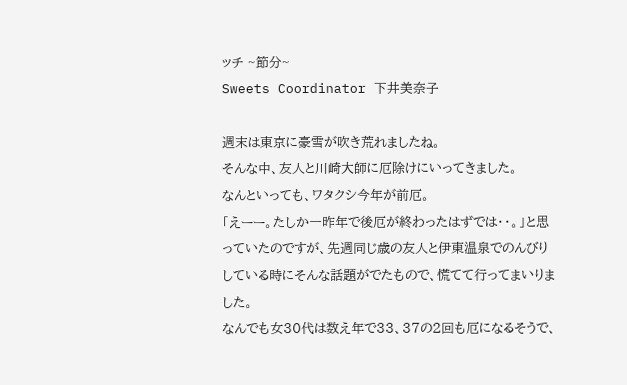ッチ ~節分~
Sweets Coordinator 下井美奈子

週末は東京に豪雪が吹き荒れましたね。
そんな中、友人と川崎大師に厄除けにいってきました。
なんといっても、ワタクシ今年が前厄。
「えーー。たしか一昨年で後厄が終わったはずでは・・。」と思っていたのですが、先週同じ歳の友人と伊東温泉でのんびりしている時にそんな話題がでたもので、慌てて行ってまいりました。
なんでも女30代は数え年で33、37の2回も厄になるそうで、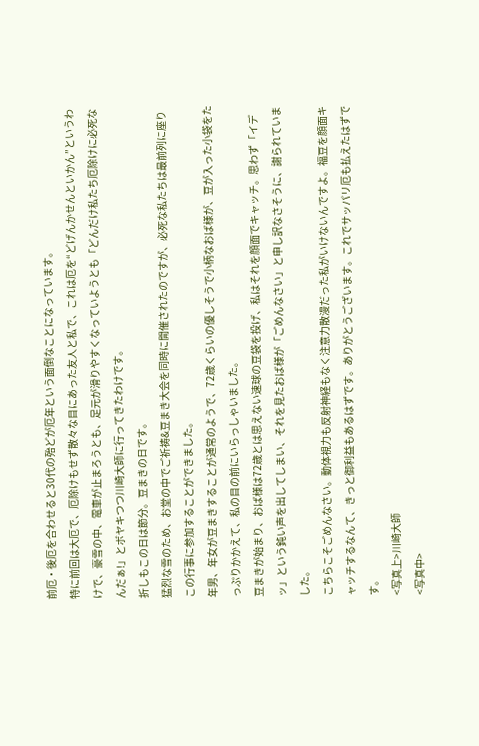前厄・後厄を合わせると30代の殆どが厄年という面倒なことになっています。
特に前回は大厄で、厄除けもせず散々な目にあった友人と私で、これは厄を“どげんかせんといかん”というわけで、豪雪の中、電車が止まろうとも、足元が滑りやすくなっていようとも「どんだけ私たち厄除けに必死なんだぁ!」とボヤキつつ川崎大師に行ってきたわけです。
折しもこの日は節分。豆まきの日です。
猛烈な雪のため、お堂の中でご祈祷&豆まき大会を同時に開催されたのですが、必死な私たちは最前列に座りこの行事に参加することができました。
年男、年女が豆まきすることが通常のようで、72歳くらいの優しそうで小柄なおば様が、豆が入った小袋をたっぷりかかえて、私の目の前にいらっしゃいました。
豆まきが始まり、おば様は72歳とは思えない速球の豆袋を投げ、私はそれを顔面でキャッチ。思わず「イデッ」という鈍い声を出してしまい、それを見たおば様が「ごめんなさい」と申し訳なさそうに、謝られていました。
こちらこそごめんなさい。動体視力も反射神経もなく注意力散漫だった私がいけないんですよ。福豆を顔面キャッチするなんて、きっと御利益もあるはずです。ありがとうございます。これでサッパリ厄も払えたはずです。
<写真上>川崎大師
<写真中>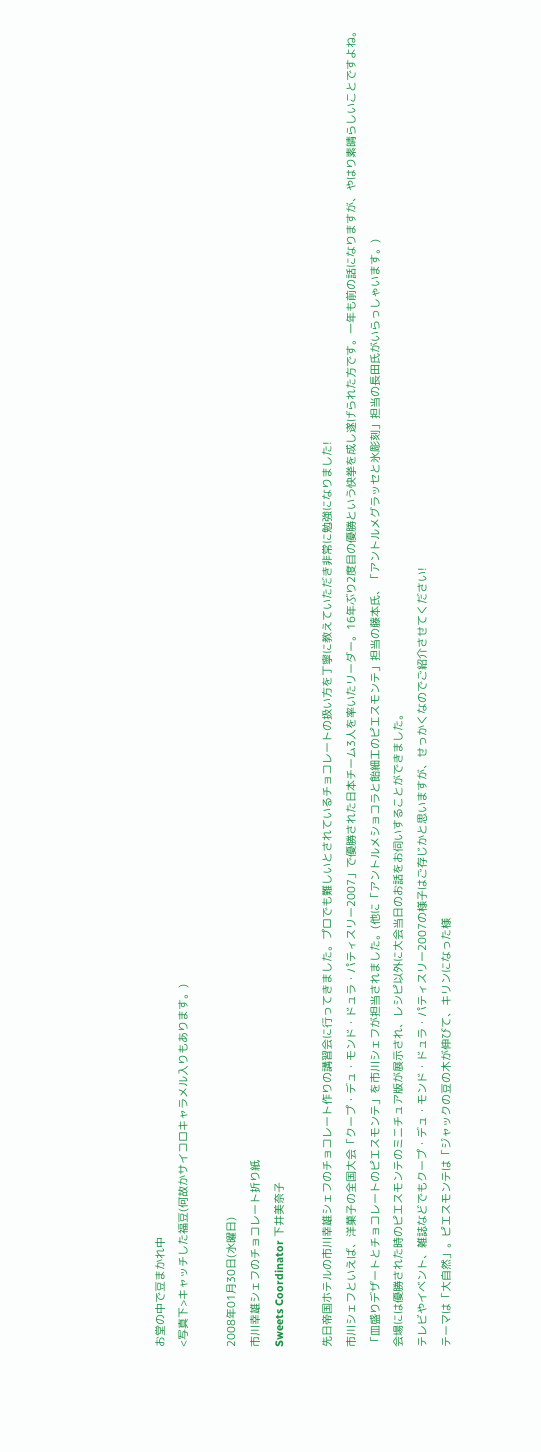お堂の中で豆まかれ中
<写真下>キャッチした福豆(何故かサイコロキャラメル入りもあります。)

2008年01月30日(水曜日)
市川幸雄シェフのチョコレート折り紙
Sweets Coordinator 下井美奈子

先日帝国ホテルの市川幸雄シェフのチョコレート作りの講習会に行ってきました。プロでも難しいとされているチョコレートの扱い方を丁寧に教えていただき非常に勉強になりました!
市川シェフといえば、洋菓子の全国大会「クープ・デュ・モンド・ドュラ・パティスリー2007」で優勝された日本チーム3人を率いたリーダー。16年ぶり2度目の優勝という快挙を成し遂げられた方です。一年も前の話になりますが、やはり素晴らしいことですよね。
「皿盛りデザートとチョコレートのピエスモンテ」を市川シェフが担当されました。(他に「アントルメショコラと飴細工のピエスモンテ」担当の藤本氏、「アントルメグラッセと氷彫刻」担当の長田氏がいらっしゃいます。)
会場には優勝された時のピエスモンテのミニチュア版が展示され、レシピ以外に大会当日のお話をお伺いすることができました。
テレビやイベント、雑誌などでもクープ・デュ・モンド・ドュラ・パティスリー2007の様子はご存じかと思いますが、せっかくなのでご紹介させてください!
テーマは「大自然」。ピエスモンテは「ジャックの豆の木が伸びて、キリンになった様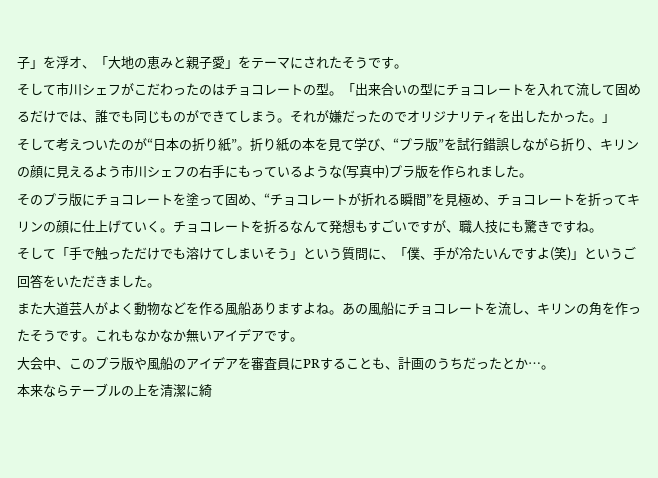子」を浮オ、「大地の恵みと親子愛」をテーマにされたそうです。
そして市川シェフがこだわったのはチョコレートの型。「出来合いの型にチョコレートを入れて流して固めるだけでは、誰でも同じものができてしまう。それが嫌だったのでオリジナリティを出したかった。」
そして考えついたのが“日本の折り紙”。折り紙の本を見て学び、“プラ版”を試行錯誤しながら折り、キリンの顔に見えるよう市川シェフの右手にもっているような(写真中)プラ版を作られました。
そのプラ版にチョコレートを塗って固め、“チョコレートが折れる瞬間”を見極め、チョコレートを折ってキリンの顔に仕上げていく。チョコレートを折るなんて発想もすごいですが、職人技にも驚きですね。
そして「手で触っただけでも溶けてしまいそう」という質問に、「僕、手が冷たいんですよ(笑)」というご回答をいただきました。
また大道芸人がよく動物などを作る風船ありますよね。あの風船にチョコレートを流し、キリンの角を作ったそうです。これもなかなか無いアイデアです。
大会中、このプラ版や風船のアイデアを審査員にPRすることも、計画のうちだったとか…。
本来ならテーブルの上を清潔に綺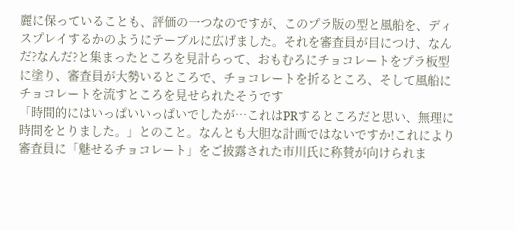麗に保っていることも、評価の一つなのですが、このプラ版の型と風船を、ディスプレイするかのようにテーブルに広げました。それを審査員が目につけ、なんだ?なんだ?と集まったところを見計らって、おもむろにチョコレートをプラ板型に塗り、審査員が大勢いるところで、チョコレートを折るところ、そして風船にチョコレートを流すところを見せられたそうです
「時間的にはいっぱいいっぱいでしたが…これはPRするところだと思い、無理に時間をとりました。」とのこと。なんとも大胆な計画ではないですか!これにより審査員に「魅せるチョコレート」をご披露された市川氏に称賛が向けられま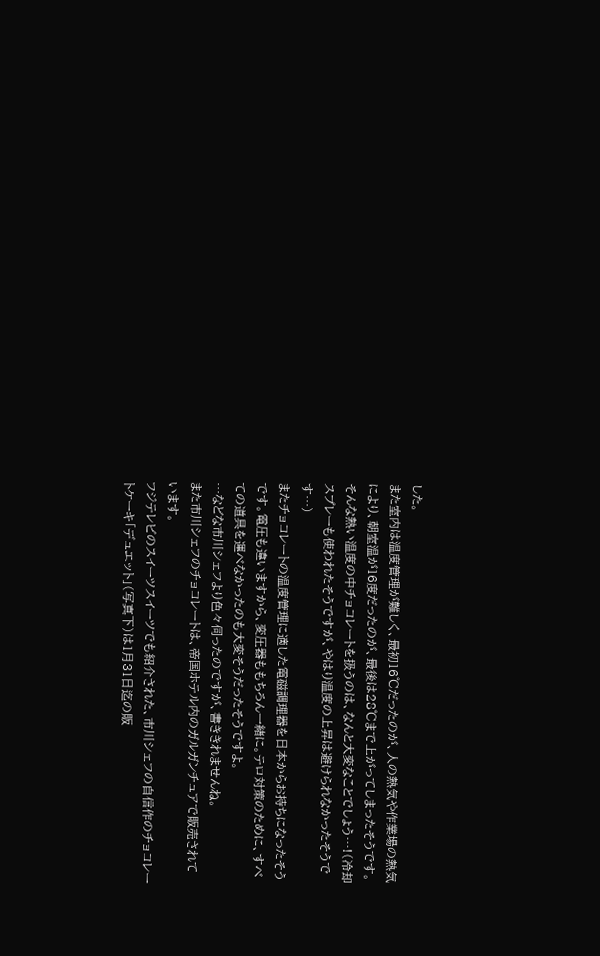した。
また室内は温度管理が難しく、最初16℃だったのが、人の熱気や作業場の熱気により、朝室温が16度だったのが、最後は28℃まで上がってしまったそうです。そんな熱い温度の中チョコレートを扱うのは、なんと大変なことでしょう…!(冷却スプレーも使われたそうですが、やはり温度の上昇は避けられなかったそうです…)
またチョコレートの温度管理に適した電磁調理器を日本からお持ちになったそうです。電圧も違いますから、変圧器ももちろん一緒に。テロ対策のために、すべての道具を運べなかったのも大変そうだったそうですよ。
…などな市川シェフより色々伺ったのですが、書ききれませんね。
また市川シェフのチョコレートは、帝国ホテル内のガルガンチュアで販売されています。
フジテレビのスイーツスイーツでも紹介された、市川シェフの自信作のチョコレートケーキ「デュエット」(写真下)は1月31日迄の販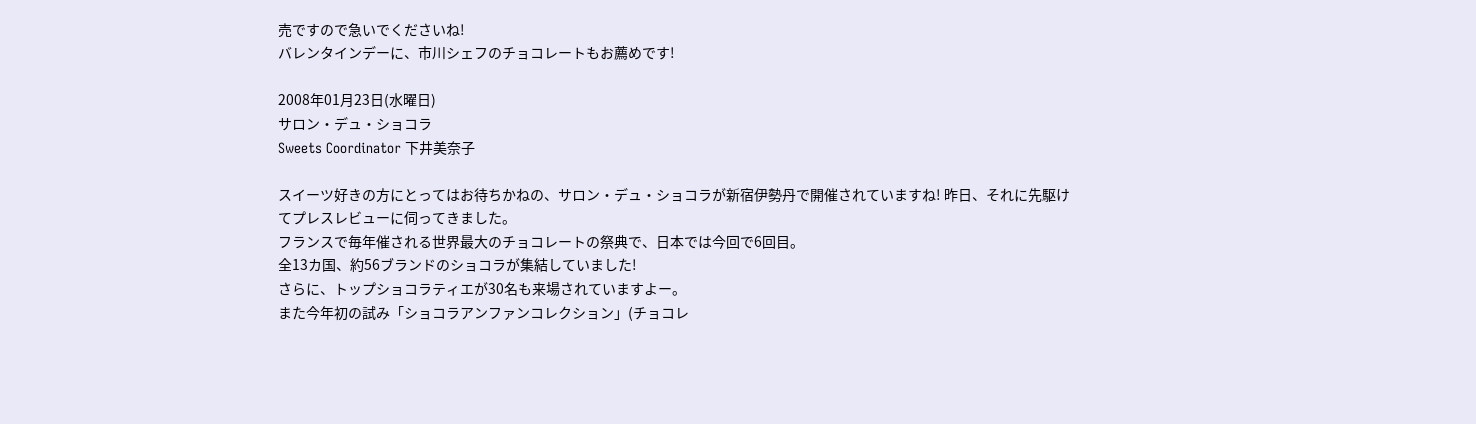売ですので急いでくださいね!
バレンタインデーに、市川シェフのチョコレートもお薦めです!

2008年01月23日(水曜日)
サロン・デュ・ショコラ
Sweets Coordinator 下井美奈子

スイーツ好きの方にとってはお待ちかねの、サロン・デュ・ショコラが新宿伊勢丹で開催されていますね! 昨日、それに先駆けてプレスレビューに伺ってきました。
フランスで毎年催される世界最大のチョコレートの祭典で、日本では今回で6回目。
全13カ国、約56ブランドのショコラが集結していました!
さらに、トップショコラティエが30名も来場されていますよー。
また今年初の試み「ショコラアンファンコレクション」(チョコレ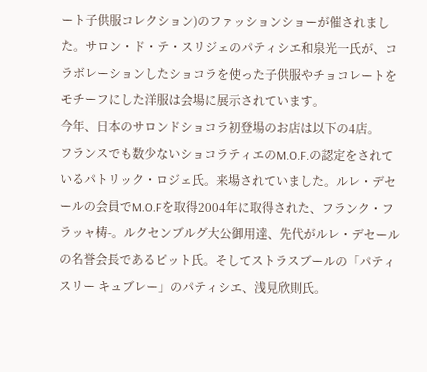ート子供服コレクション)のファッションショーが催されました。サロン・ド・テ・スリジェのパティシエ和泉光一氏が、コラボレーションしたショコラを使った子供服やチョコレートをモチーフにした洋服は会場に展示されています。
今年、日本のサロンドショコラ初登場のお店は以下の4店。
フランスでも数少ないショコラティエのM.O.F.の認定をされているパトリック・ロジェ氏。来場されていました。ルレ・デセールの会員でM.O.Fを取得2004年に取得された、フランク・フラッャ梼-。ルクセンブルグ大公御用達、先代がルレ・デセールの名誉会長であるピット氏。そしてストラスブールの「パティスリー キュブレー」のパティシエ、浅見欣則氏。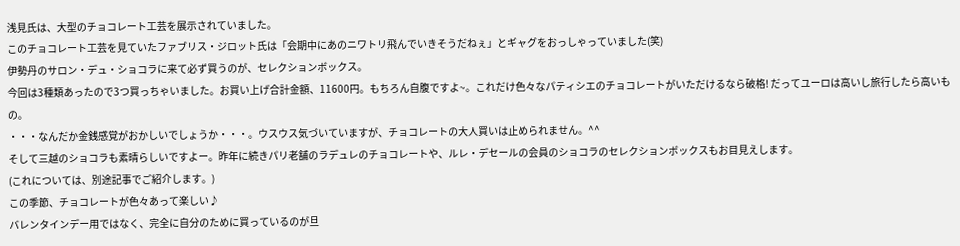浅見氏は、大型のチョコレート工芸を展示されていました。
このチョコレート工芸を見ていたファブリス・ジロット氏は「会期中にあのニワトリ飛んでいきそうだねぇ」とギャグをおっしゃっていました(笑)
伊勢丹のサロン・デュ・ショコラに来て必ず買うのが、セレクションボックス。
今回は3種類あったので3つ買っちゃいました。お買い上げ合計金額、11600円。もちろん自腹ですよ~。これだけ色々なパティシエのチョコレートがいただけるなら破格! だってユーロは高いし旅行したら高いもの。
・・・なんだか金銭感覚がおかしいでしょうか・・・。ウスウス気づいていますが、チョコレートの大人買いは止められません。^^
そして三越のショコラも素晴らしいですよー。昨年に続きパリ老舗のラデュレのチョコレートや、ルレ・デセールの会員のショコラのセレクションボックスもお目見えします。
(これについては、別途記事でご紹介します。)
この季節、チョコレートが色々あって楽しい♪
バレンタインデー用ではなく、完全に自分のために買っているのが旦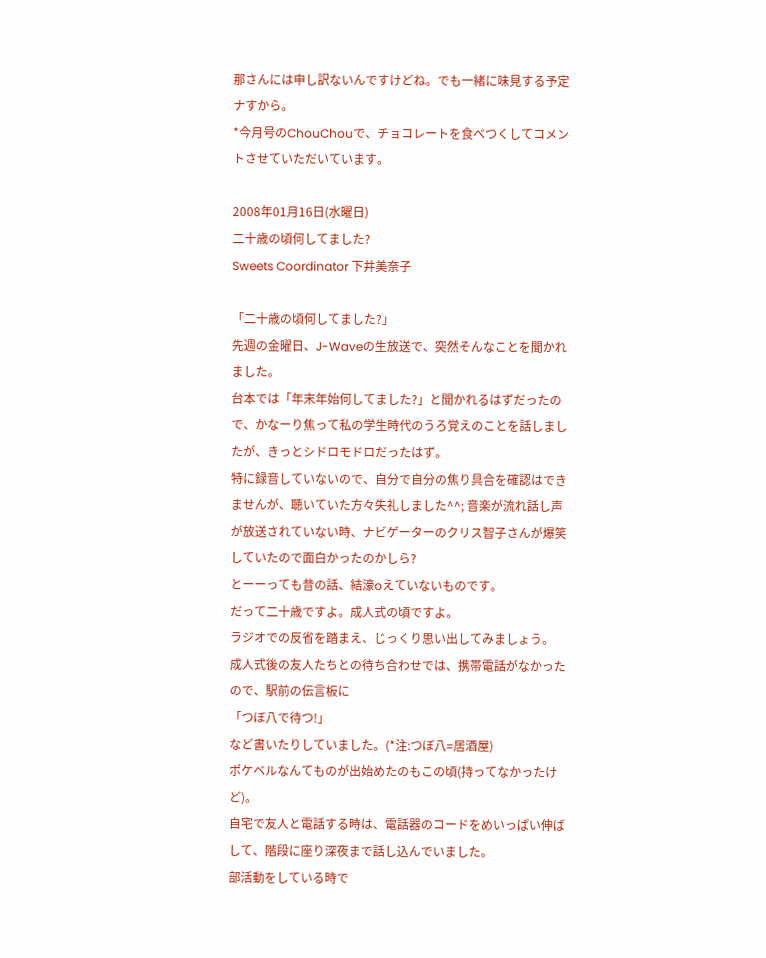那さんには申し訳ないんですけどね。でも一緒に味見する予定ナすから。
*今月号のChouChouで、チョコレートを食べつくしてコメントさせていただいています。

2008年01月16日(水曜日)
二十歳の頃何してました?
Sweets Coordinator 下井美奈子

「二十歳の頃何してました?」
先週の金曜日、J-Waveの生放送で、突然そんなことを聞かれました。
台本では「年末年始何してました?」と聞かれるはずだったので、かなーり焦って私の学生時代のうろ覚えのことを話しましたが、きっとシドロモドロだったはず。
特に録音していないので、自分で自分の焦り具合を確認はできませんが、聴いていた方々失礼しました^^; 音楽が流れ話し声が放送されていない時、ナビゲーターのクリス智子さんが爆笑していたので面白かったのかしら?
とーーっても昔の話、結濠oえていないものです。
だって二十歳ですよ。成人式の頃ですよ。
ラジオでの反省を踏まえ、じっくり思い出してみましょう。
成人式後の友人たちとの待ち合わせでは、携帯電話がなかったので、駅前の伝言板に
「つぼ八で待つ!」
など書いたりしていました。(*注:つぼ八=居酒屋)
ポケベルなんてものが出始めたのもこの頃(持ってなかったけど)。
自宅で友人と電話する時は、電話器のコードをめいっぱい伸ばして、階段に座り深夜まで話し込んでいました。
部活動をしている時で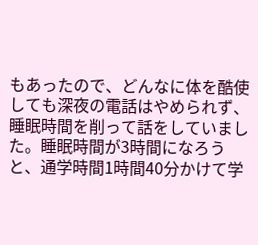もあったので、どんなに体を酷使しても深夜の電話はやめられず、睡眠時間を削って話をしていました。睡眠時間が3時間になろうと、通学時間1時間40分かけて学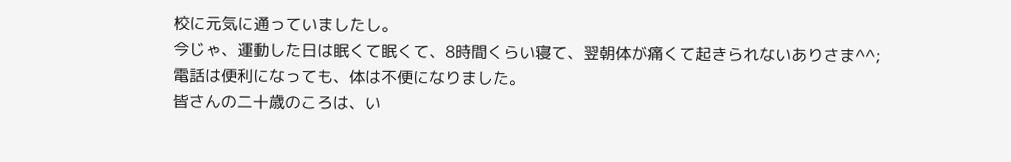校に元気に通っていましたし。
今じゃ、運動した日は眠くて眠くて、8時間くらい寝て、翌朝体が痛くて起きられないありさま^^;
電話は便利になっても、体は不便になりました。
皆さんの二十歳のころは、い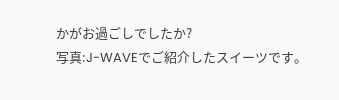かがお過ごしでしたか?
写真:J-WAVEでご紹介したスイーツです。